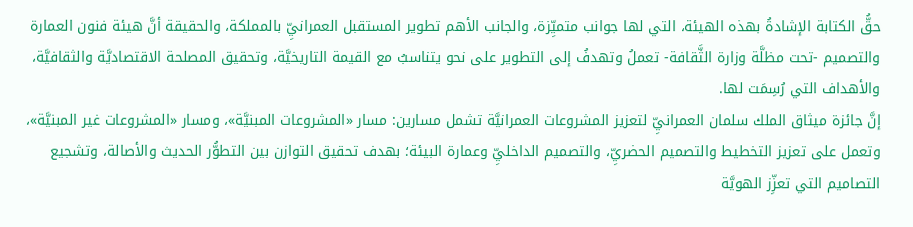حقُّ الكتابة الإشادةُ بهذه الهيئة، التي لها جوانب متميِّزة، والجانب الأهم تطوير المستقبل العمرانيِّ بالمملكة، والحقيقة أنَّ هيئة فنون العمارة والتصميم -تحت مظلَّة وزارة الثَّقافة- تعملُ وتهدفُ إلى التطوير على نحو يتناسبُ مع القيمة التاريخيَّة، وتحقيق المصلحة الاقتصاديَّة والثقافيَّة، والأهداف التي رُسِمَت لها.
إنَّ جائزة ميثاق الملك سلمان العمرانيِّ لتعزيز المشروعات العمرانيَّة تشمل مسارين: مسار «المشروعات المبنيَّة»، ومسار «المشروعات غير المبنيَّة»، وتعمل على تعزيز التخطيط والتصميم الحضريِّ، والتصميم الداخليِّ وعمارة البيئة؛ بهدف تحقيق التوازن بين التطوُّر الحديث والأصالة، وتشجيع التصاميم التي تعزِّز الهويَّة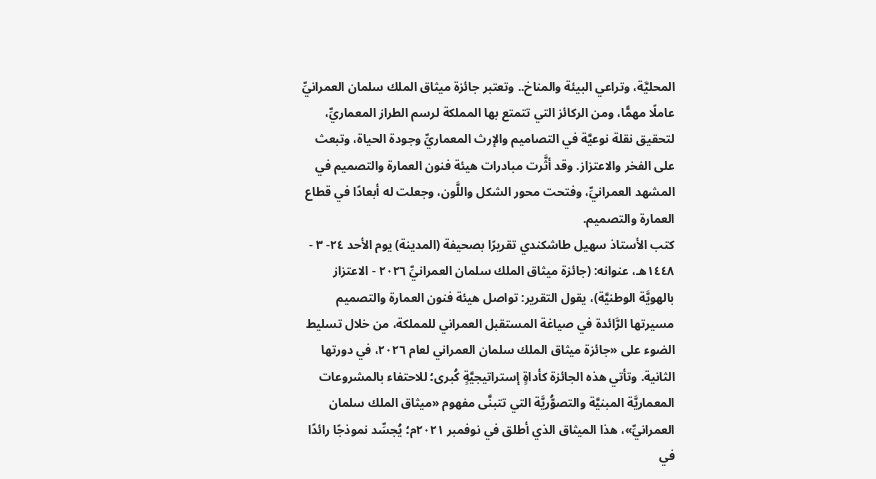المحليَّة، وتراعي البيئة والمناخ.. وتعتبر جائزة ميثاق الملك سلمان العمرانيِّ عاملًا مهمًّا، ومن الركائز التي تتمتع بها المملكة لرسم الطراز المعماريِّ، لتحقيق نقلة نوعيَّة في التصاميم والإرث المعماريِّ وجودة الحياة، وتبعث على الفخر والاعتزاز. وقد أثَّرت مبادرات هيئة فنون العمارة والتصميم في المشهد العمرانيِّ، وفتحت محور الشكل واللَّون، وجعلت له أبعادًا في قطاع العمارة والتصميم.
كتب الأستاذ سهيل طاشكندي تقريرًا بصحيفة (المدينة) يوم الأحد ٢٤- ٣ - ١٤٤٨هـ، عنوانه: (جائزة ميثاق الملك سلمان العمرانيِّ ٢٠٢٦ - الاعتزاز بالهويَّة الوطنيَّة)، يقول التقرير: تواصل هيئة فنون العمارة والتصميم مسيرتها الرَّائدة في صياغة المستقبل العمراني للمملكة، من خلال تسليط الضوء على «جائزة ميثاق الملك سلمان العمراني لعام ٢٠٢٦، في دورتها الثانية. وتأتي هذه الجائزة كأداةٍ إستراتيجيَّةٍ كُبرى؛ للاحتفاء بالمشروعات المعماريَّة المبنيَّة والتصوُّريَّة التي تتبنَّى مفهوم «ميثاق الملك سلمان العمرانيِّ»، هذا الميثاق الذي أطلق في نوفمبر ٢٠٢١م؛ يُجسِّد نموذجًا رائدًا في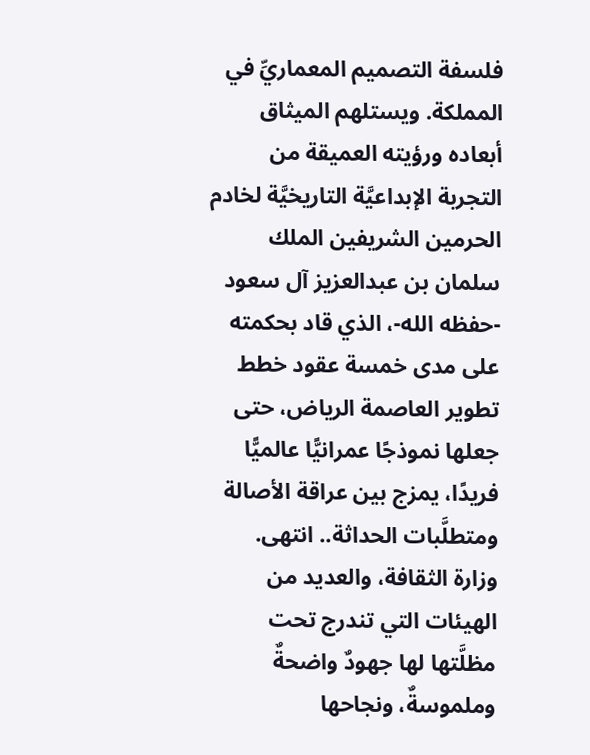فلسفة التصميم المعماريِّ في المملكة. ويستلهم الميثاق أبعاده ورؤيته العميقة من التجربة الإبداعيَّة التاريخيَّة لخادم الحرمين الشريفين الملك سلمان بن عبدالعزيز آل سعود -حفظه الله-، الذي قاد بحكمته على مدى خمسة عقود خطط تطوير العاصمة الرياض، حتى جعلها نموذجًا عمرانيًّا عالميًّا فريدًا، يمزج بين عراقة الأصالة ومتطلَّبات الحداثة.. انتهى.
وزارة الثقافة، والعديد من الهيئات التي تندرج تحت مظلَّتها لها جهودٌ واضحةٌ وملموسةٌ، ونجاحها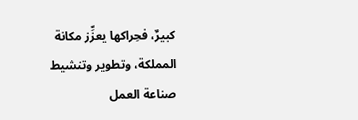كبيرٌ، فحِراكها يعزِّز مكانة المملكة، وتطوير وتنشيط صناعة العمل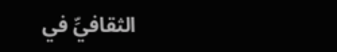الثقافيِّ في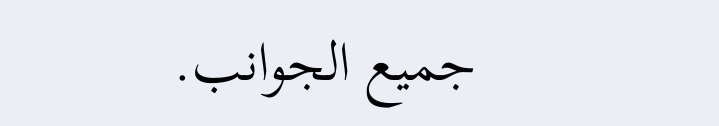جميع الجوانب.